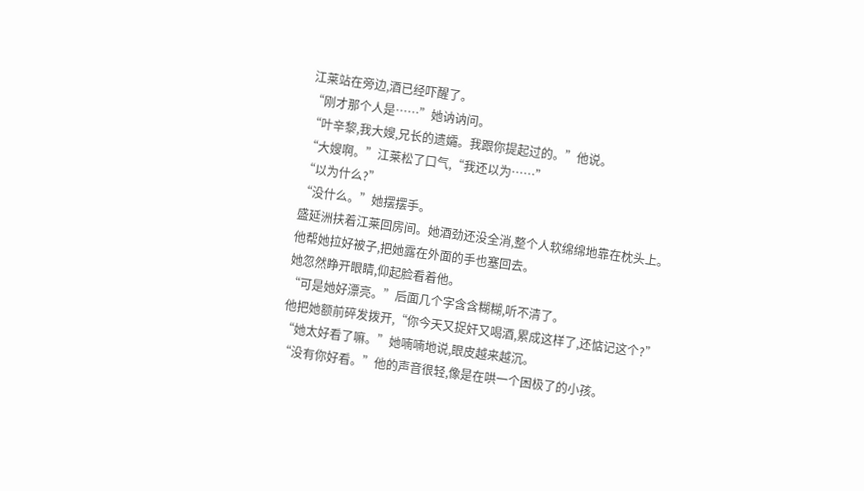江莱站在旁边,酒已经吓醒了。
“刚才那个人是……”她讷讷问。
“叶辛黎,我大嫂,兄长的遗孀。我跟你提起过的。”他说。
“大嫂啊。”江莱松了口气,“我还以为……”
“以为什么?”
“没什么。”她摆摆手。
盛延洲扶着江莱回房间。她酒劲还没全消,整个人软绵绵地靠在枕头上。
他帮她拉好被子,把她露在外面的手也塞回去。
她忽然睁开眼睛,仰起脸看着他。
“可是她好漂亮。”后面几个字含含糊糊,听不清了。
他把她额前碎发拨开,“你今天又捉奸又喝酒,累成这样了,还惦记这个?”
“她太好看了嘛。”她喃喃地说,眼皮越来越沉。
“没有你好看。”他的声音很轻,像是在哄一个困极了的小孩。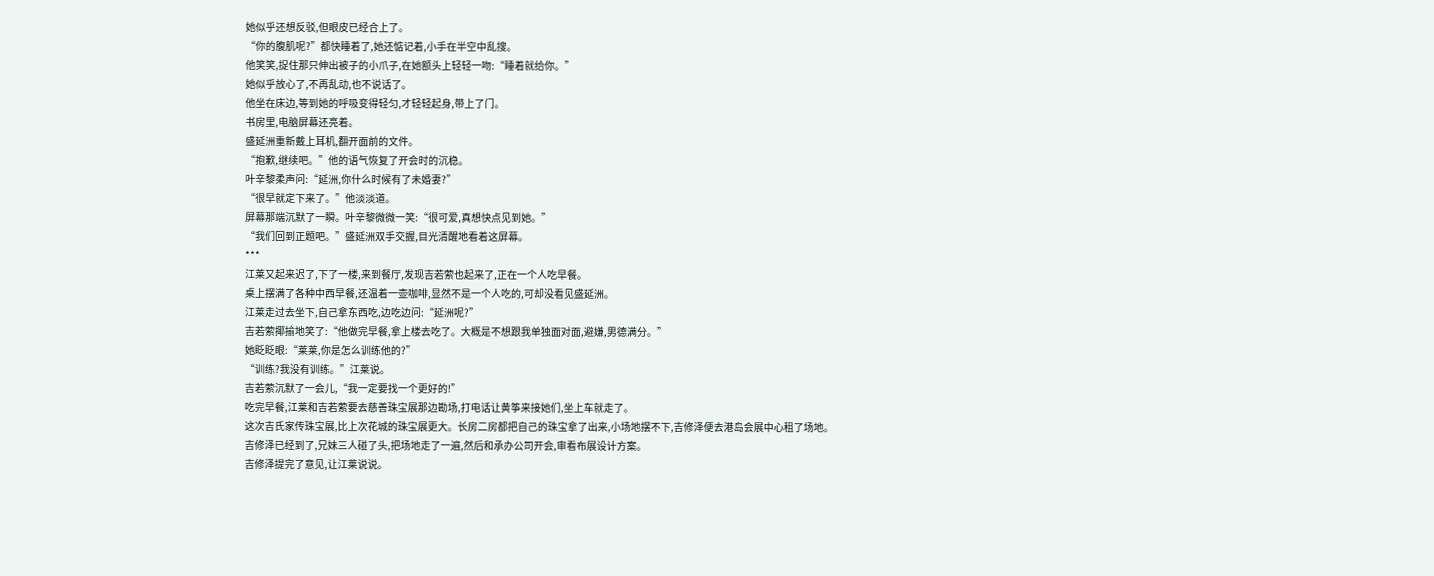她似乎还想反驳,但眼皮已经合上了。
“你的腹肌呢?”都快睡着了,她还惦记着,小手在半空中乱搜。
他笑笑,捉住那只伸出被子的小爪子,在她额头上轻轻一吻:“睡着就给你。”
她似乎放心了,不再乱动,也不说话了。
他坐在床边,等到她的呼吸变得轻匀,才轻轻起身,带上了门。
书房里,电脑屏幕还亮着。
盛延洲重新戴上耳机,翻开面前的文件。
“抱歉,继续吧。”他的语气恢复了开会时的沉稳。
叶辛黎柔声问:“延洲,你什么时候有了未婚妻?”
“很早就定下来了。”他淡淡道。
屏幕那端沉默了一瞬。叶辛黎微微一笑:“很可爱,真想快点见到她。”
“我们回到正题吧。”盛延洲双手交握,目光清醒地看着这屏幕。
***
江莱又起来迟了,下了一楼,来到餐厅,发现吉若萦也起来了,正在一个人吃早餐。
桌上摆满了各种中西早餐,还温着一壶咖啡,显然不是一个人吃的,可却没看见盛延洲。
江莱走过去坐下,自己拿东西吃,边吃边问:“延洲呢?”
吉若萦揶揄地笑了:“他做完早餐,拿上楼去吃了。大概是不想跟我单独面对面,避嫌,男德满分。”
她眨眨眼:“莱莱,你是怎么训练他的?”
“训练?我没有训练。”江莱说。
吉若萦沉默了一会儿,“我一定要找一个更好的!”
吃完早餐,江莱和吉若萦要去慈善珠宝展那边勘场,打电话让黄筝来接她们,坐上车就走了。
这次吉氏家传珠宝展,比上次花城的珠宝展更大。长房二房都把自己的珠宝拿了出来,小场地摆不下,吉修泽便去港岛会展中心租了场地。
吉修泽已经到了,兄妹三人碰了头,把场地走了一遍,然后和承办公司开会,审看布展设计方案。
吉修泽提完了意见,让江莱说说。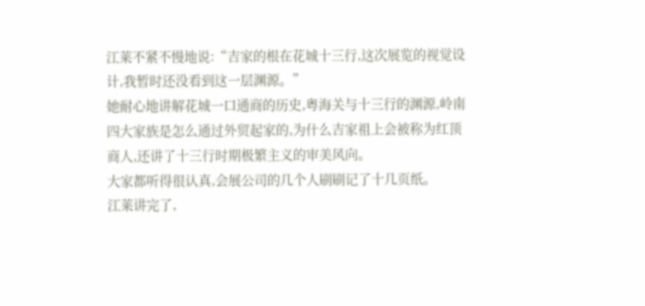江莱不紧不慢地说:“吉家的根在花城十三行,这次展览的视觉设计,我暂时还没看到这一层渊源。”
她耐心地讲解花城一口通商的历史,粤海关与十三行的渊源,岭南四大家族是怎么通过外贸起家的,为什么吉家祖上会被称为红顶商人,还讲了十三行时期极繁主义的审美风向。
大家都听得很认真,会展公司的几个人刷刷记了十几页纸。
江莱讲完了,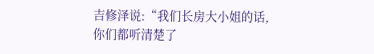吉修泽说:“我们长房大小姐的话,你们都听清楚了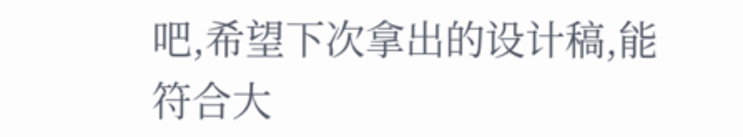吧,希望下次拿出的设计稿,能符合大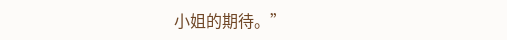小姐的期待。”